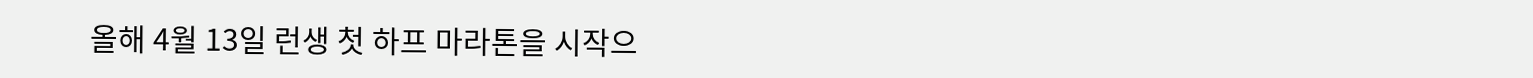올해 4월 13일 런생 첫 하프 마라톤을 시작으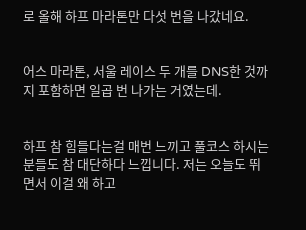로 올해 하프 마라톤만 다섯 번을 나갔네요.


어스 마라톤, 서울 레이스 두 개를 DNS한 것까지 포함하면 일곱 번 나가는 거였는데.


하프 참 힘들다는걸 매번 느끼고 풀코스 하시는 분들도 참 대단하다 느낍니다. 저는 오늘도 뛰면서 이걸 왜 하고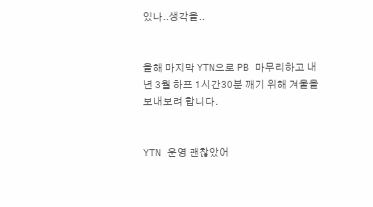있나..생각을..


올해 마지막 YTN으로 PB 마무리하고 내년 3월 하프 1시간30분 깨기 위해 겨울을 보내보려 합니다.


YTN 운영 괜찮았어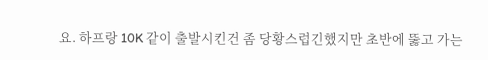요. 하프랑 10K 같이 출발시킨건 좀 당황스럽긴했지만 초반에 뚫고 가는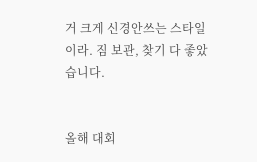거 크게 신경안쓰는 스타일이라. 짐 보관, 찾기 다 좋았습니다.


올해 대회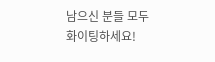남으신 분들 모두 화이팅하세요!